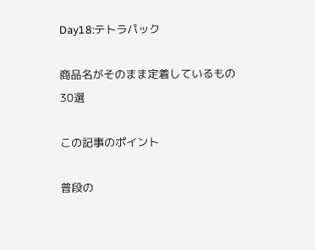Day18:テトラパック

商品名がそのまま定着しているもの30選

この記事のポイント

普段の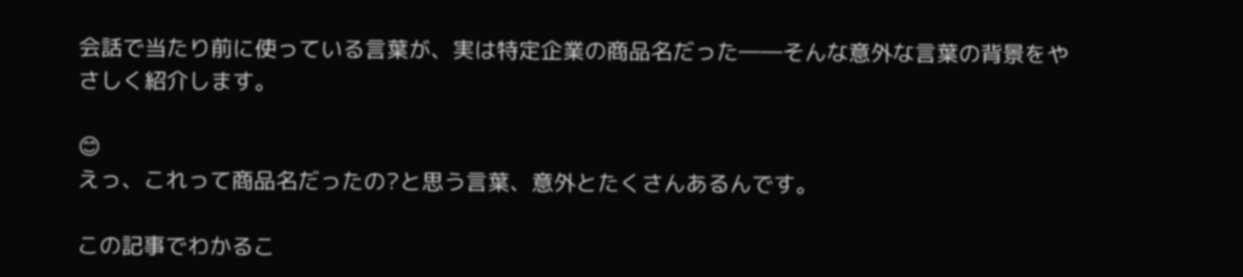会話で当たり前に使っている言葉が、実は特定企業の商品名だった――そんな意外な言葉の背景をやさしく紹介します。

😊
えっ、これって商品名だったの?と思う言葉、意外とたくさんあるんです。

この記事でわかるこ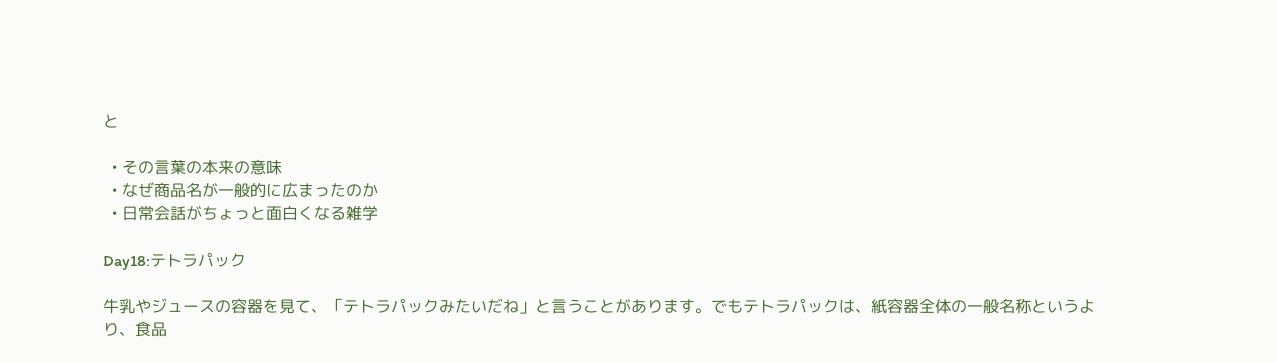と

  • その言葉の本来の意味
  • なぜ商品名が一般的に広まったのか
  • 日常会話がちょっと面白くなる雑学

Day18:テトラパック

牛乳やジュースの容器を見て、「テトラパックみたいだね」と言うことがあります。でもテトラパックは、紙容器全体の一般名称というより、食品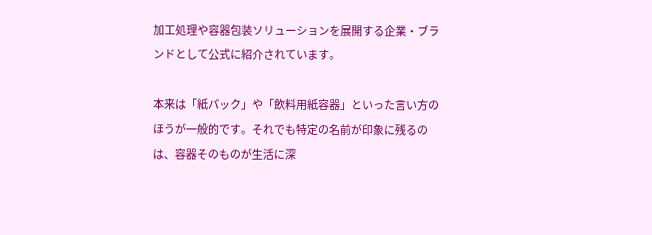加工処理や容器包装ソリューションを展開する企業・ブランドとして公式に紹介されています。

本来は「紙パック」や「飲料用紙容器」といった言い方のほうが一般的です。それでも特定の名前が印象に残るのは、容器そのものが生活に深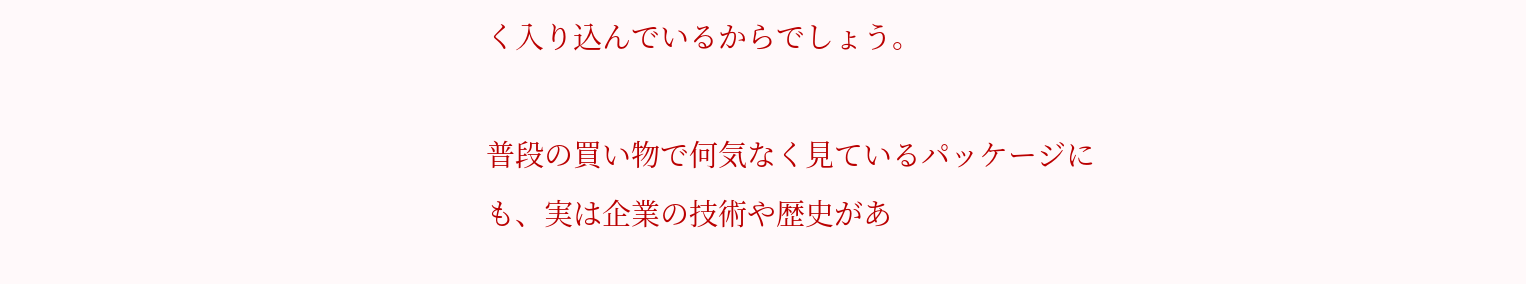く入り込んでいるからでしょう。

普段の買い物で何気なく見ているパッケージにも、実は企業の技術や歴史があ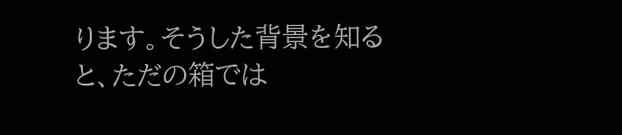ります。そうした背景を知ると、ただの箱では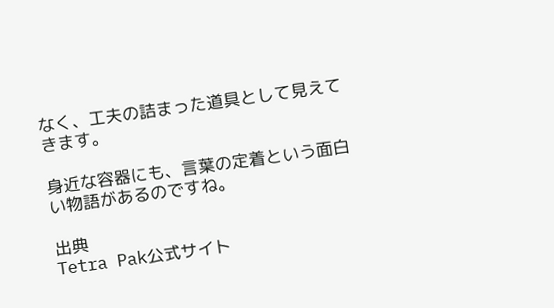なく、工夫の詰まった道具として見えてきます。

身近な容器にも、言葉の定着という面白い物語があるのですね。

出典
Tetra Pak公式サイト